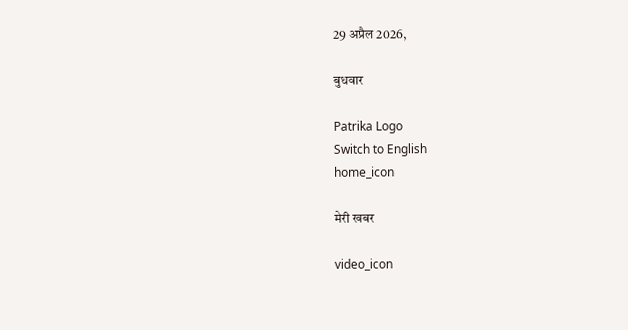29 अप्रैल 2026,

बुधवार

Patrika Logo
Switch to English
home_icon

मेरी खबर

video_icon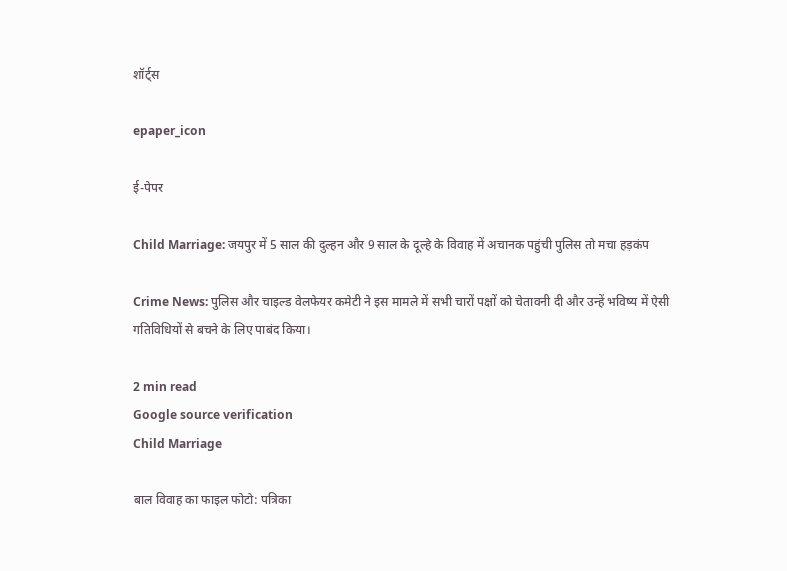शॉर्ट्स

epaper_icon

ई-पेपर

Child Marriage: जयपुर में 5 साल की दुल्हन और 9 साल के दूल्हे के विवाह में अचानक पहुंची पुलिस तो मचा हड़कंप

Crime News: पुलिस और चाइल्ड वेलफेयर कमेटी ने इस मामले में सभी चारों पक्षों को चेतावनी दी और उन्हें भविष्य में ऐसी गतिविधियों से बचने के लिए पाबंद किया।

2 min read
Google source verification
Child Marriage

बाल विवाह का फाइल फोटो: पत्रिका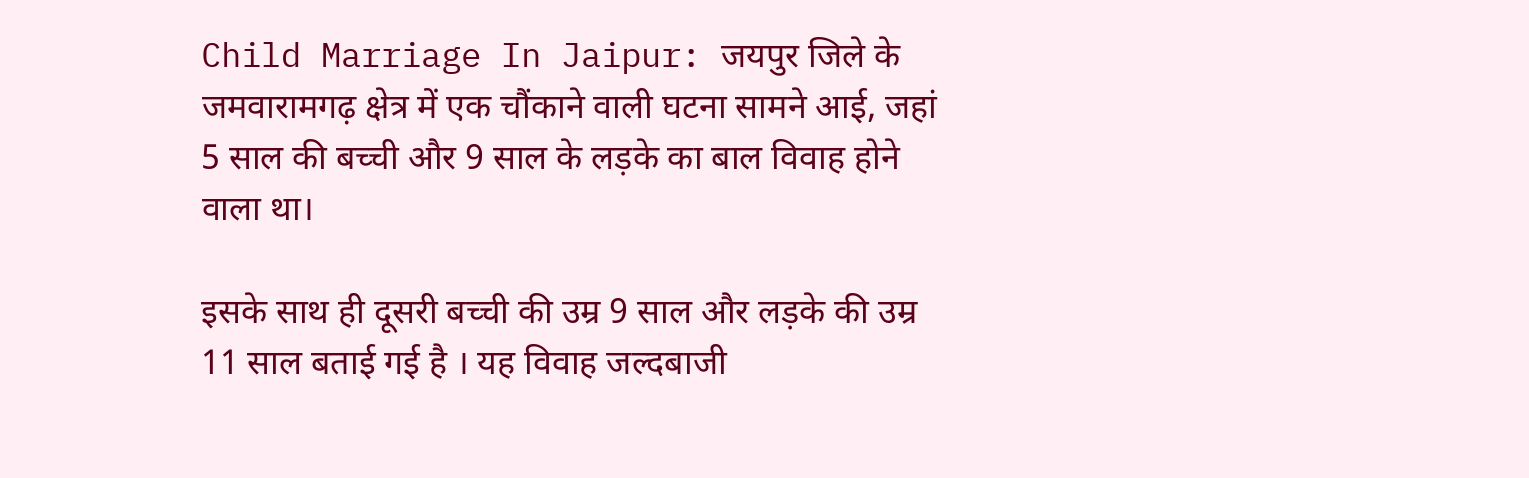Child Marriage In Jaipur: जयपुर जिले के जमवारामगढ़ क्षेत्र में एक चौंकाने वाली घटना सामने आई, जहां 5 साल की बच्ची और 9 साल के लड़के का बाल विवाह होने वाला था।

इसके साथ ही दूसरी बच्ची की उम्र 9 साल और लड़के की उम्र 11 साल बताई गई है । यह विवाह जल्दबाजी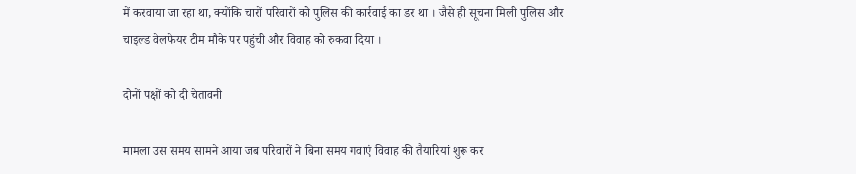में करवाया जा रहा था, क्योंकि चारों परिवारों को पुलिस की कार्रवाई का डर था । जैसे ही सूचना मिली पुलिस और चाइल्ड वेलफेयर टीम मौके पर पहुंची और विवाह को रुकवा दिया ।

दोनों पक्षों को दी चेतावनी

मामला उस समय सामने आया जब परिवारों ने बिना समय गवाएं विवाह की तैयारियां शुरू कर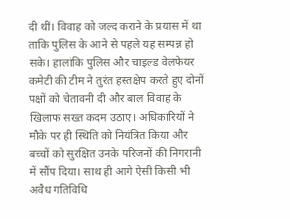दी थीं। विवाह को जल्द कराने के प्रयास में था ताकि पुलिस के आने से पहले यह सम्पन्न हो सके। हालांकि पुलिस और चाइल्ड वेलफेयर कमेटी की टीम ने तुरंत हस्तक्षेप करते हुए दोनों पक्षों को चेतावनी दी और बाल विवाह के खिलाफ सख्त कदम उठाए। अधिकारियों ने मौके पर ही स्थिति को नियंत्रित किया और बच्चों को सुरक्षित उनके परिजनों की निगरानी में सौंप दिया। साथ ही आगे ऐसी किसी भी अवैध गतिविधि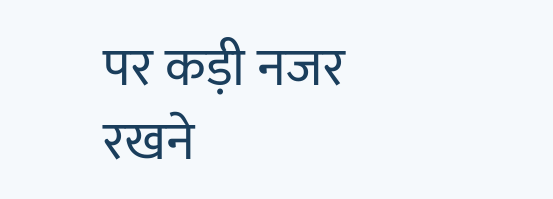पर कड़ी नजर रखने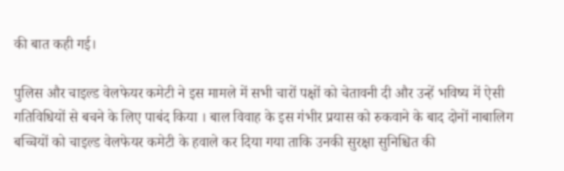की बात कही गई।

पुलिस और चाइल्ड वेलफेयर कमेटी ने इस मामले में सभी चारों पक्षों को चेतावनी दी और उन्हें भविष्य में ऐसी गतिविधियों से बचने के लिए पाबंद किया । बाल विवाह के इस गंभीर प्रयास को रुकवाने के बाद दोनों नाबालिग बच्चियों को चाइल्ड वेलफेयर कमेटी के हवाले कर दिया गया ताकि उनकी सुरक्षा सुनिश्चित की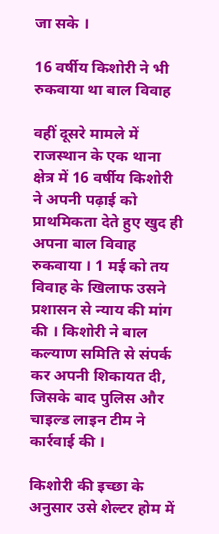जा सके ।

16 वर्षीय किशोरी ने भी रुकवाया था बाल विवाह

वहीं दूसरे मामले में राजस्थान के एक थाना क्षेत्र में 16 वर्षीय किशोरी ने अपनी पढ़ाई को प्राथमिकता देते हुए खुद ही अपना बाल विवाह रुकवाया । 1 मई को तय विवाह के खिलाफ उसने प्रशासन से न्याय की मांग की । किशोरी ने बाल कल्याण समिति से संपर्क कर अपनी शिकायत दी, जिसके बाद पुलिस और चाइल्ड लाइन टीम ने कार्रवाई की ।

किशोरी की इच्छा के अनुसार उसे शेल्टर होम में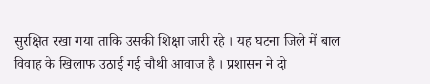सुरक्षित रखा गया ताकि उसकी शिक्षा जारी रहे । यह घटना जिले में बाल विवाह के खिलाफ उठाई गई चौथी आवाज है । प्रशासन ने दो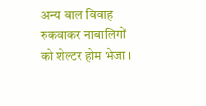अन्य बाल विवाह रुकवाकर नाबालिगों को शेल्टर होम भेजा ।